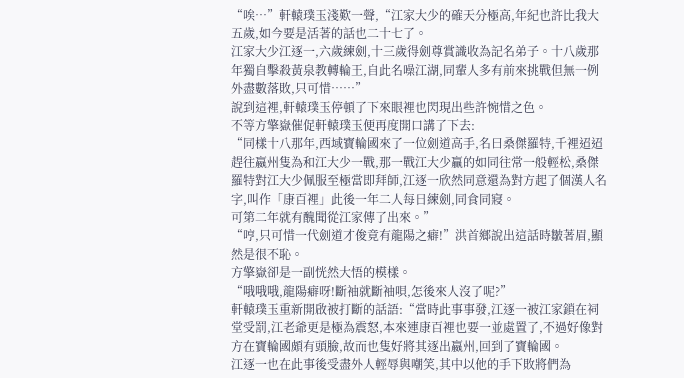“唉…”軒轅璞玉淺歎一聲,“江家大少的確天分極高,年紀也許比我大五歲,如今要是活著的話也二十七了。
江家大少江逐一,六歲練劍,十三歲得劍尊賞識收為記名弟子。十八歲那年獨自擊殺黃泉教轉輪王,自此名噪江湖,同輩人多有前來挑戰但無一例外盡數落敗,只可惜……”
說到這裡,軒轅璞玉停頓了下來眼裡也閃現出些許惋惜之色。
不等方擎嶽催促軒轅璞玉便再度開口講了下去:
“同樣十八那年,西域寶輪國來了一位劍道高手,名曰桑傑羅特,千裡迢迢趕往嬴州隻為和江大少一戰,那一戰江大少贏的如同往常一般輕松,桑傑羅特對江大少佩服至極當即拜師,江逐一欣然同意還為對方起了個漢人名字,叫作「康百裡」此後一年二人每日練劍,同食同寢。
可第二年就有醜聞從江家傳了出來。”
“哼,只可惜一代劍道才俊竟有龍陽之癖!”洪首鄉說出這話時皺著眉,顯然是很不恥。
方擎嶽卻是一副恍然大悟的模樣。
“哦哦哦,龍陽癖呀!斷袖就斷袖唄,怎後來人沒了呢?”
軒轅璞玉重新開啟被打斷的話語:“當時此事事發,江逐一被江家鎖在祠堂受罰,江老爺更是極為震怒,本來連康百裡也要一並處置了,不過好像對方在寶輪國頗有頭臉,故而也隻好將其逐出嬴州,回到了寶輪國。
江逐一也在此事後受盡外人輕辱與嘲笑,其中以他的手下敗將們為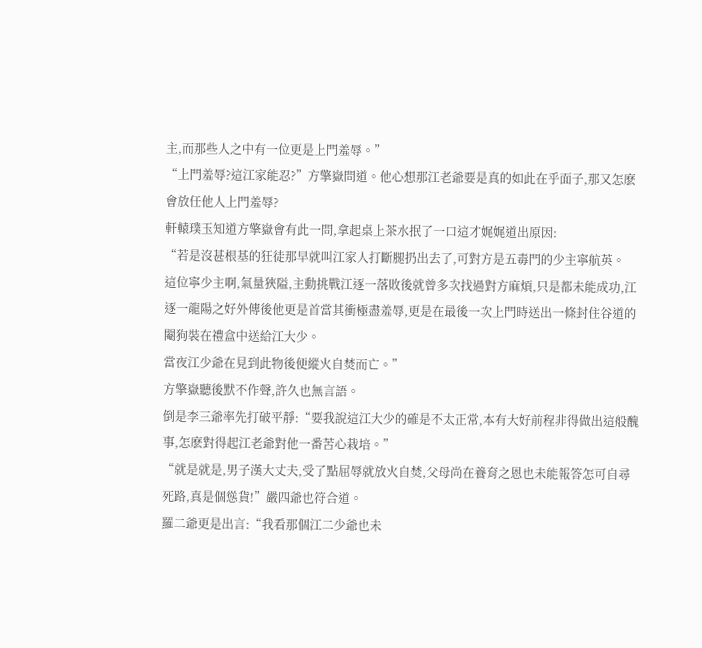主,而那些人之中有一位更是上門羞辱。”
“上門羞辱?這江家能忍?”方擎嶽問道。他心想那江老爺要是真的如此在乎面子,那又怎麽會放任他人上門羞辱?
軒轅璞玉知道方擎嶽會有此一問,拿起桌上茶水抿了一口這才娓娓道出原因:
“若是沒甚根基的狂徒那早就叫江家人打斷腿扔出去了,可對方是五毒門的少主寧航英。
這位寧少主啊,氣量狹隘,主動挑戰江逐一落敗後就曾多次找過對方麻煩,只是都未能成功,江逐一龍陽之好外傳後他更是首當其衝極盡羞辱,更是在最後一次上門時送出一條封住谷道的閹狗裝在禮盒中送給江大少。
當夜江少爺在見到此物後便縱火自焚而亡。”
方擎嶽聽後默不作聲,許久也無言語。
倒是李三爺率先打破平靜:“要我說這江大少的確是不太正常,本有大好前程非得做出這般醜事,怎麽對得起江老爺對他一番苦心栽培。”
“就是就是,男子漢大丈夫,受了點屈辱就放火自焚,父母尚在養育之恩也未能報答怎可自尋死路,真是個慫貨!”嚴四爺也符合道。
羅二爺更是出言:“我看那個江二少爺也未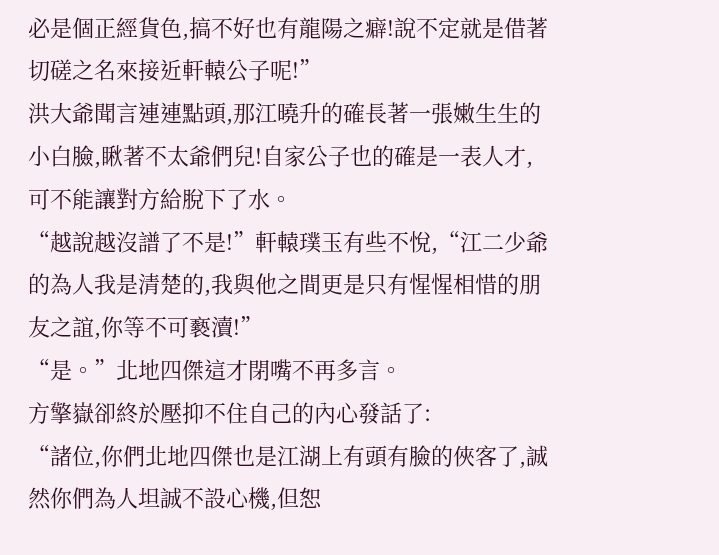必是個正經貨色,搞不好也有龍陽之癖!說不定就是借著切磋之名來接近軒轅公子呢!”
洪大爺聞言連連點頭,那江曉升的確長著一張嫩生生的小白臉,瞅著不太爺們兒!自家公子也的確是一表人才,可不能讓對方給脫下了水。
“越說越沒譜了不是!”軒轅璞玉有些不悅,“江二少爺的為人我是清楚的,我與他之間更是只有惺惺相惜的朋友之誼,你等不可褻瀆!”
“是。”北地四傑這才閉嘴不再多言。
方擎嶽卻終於壓抑不住自己的內心發話了:
“諸位,你們北地四傑也是江湖上有頭有臉的俠客了,誠然你們為人坦誠不設心機,但恕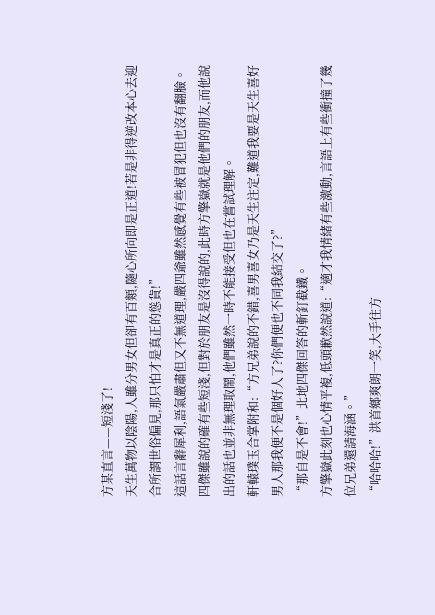方某直言——短淺了!
天生萬物以陰陽,人雖分男女但卻有百類,隨心所向即是正道!若是非得逆改本心去迎合所謂世俗偏見,那只怕才是真正的慫貨!”
這話言辭犀利,語氣嚴肅但又不無道理,嚴四爺雖然感覺有些被冒犯但也沒有翻臉。
四傑雖說的確有些短淺,但對於朋友是沒得說的,此時方擎嶽就是他們的朋友,而他說出的話也並非無理取鬧,他們雖然一時不能接受但也在嘗試理解。
軒轅璞玉合掌附和:“方兄弟說的不錯,喜男喜女乃是天生注定,難道我要是天生喜好男人那我便不是個好人了?你們便也不同我結交了?”
“那自是不會!”北地四傑回答的斬釘截鐵。
方擎嶽此刻也心情平複,低頭歉然說道:“適才我情緒有些激動,言語上有些衝撞了幾位兄弟還請海涵。”
“哈哈哈!”洪首鄉爽朗一笑,大手往方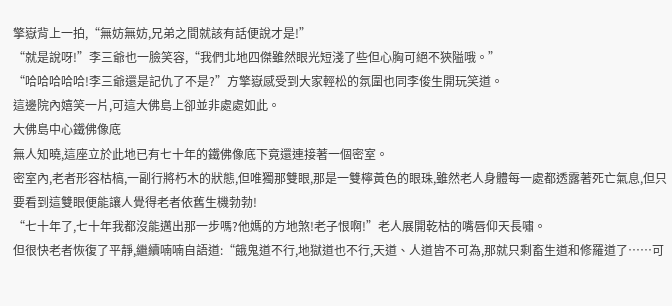擎嶽背上一拍,“無妨無妨,兄弟之間就該有話便說才是!”
“就是說呀!”李三爺也一臉笑容,“我們北地四傑雖然眼光短淺了些但心胸可絕不狹隘哦。”
“哈哈哈哈哈!李三爺還是記仇了不是?”方擎嶽感受到大家輕松的氛圍也同李俊生開玩笑道。
這邊院內嬉笑一片,可這大佛島上卻並非處處如此。
大佛島中心鐵佛像底
無人知曉,這座立於此地已有七十年的鐵佛像底下竟還連接著一個密室。
密室內,老者形容枯槁,一副行將朽木的狀態,但唯獨那雙眼,那是一雙檸黃色的眼珠,雖然老人身體每一處都透露著死亡氣息,但只要看到這雙眼便能讓人覺得老者依舊生機勃勃!
“七十年了,七十年我都沒能邁出那一步嗎?他媽的方地煞!老子恨啊!”老人展開乾枯的嘴唇仰天長嘯。
但很快老者恢復了平靜,繼續喃喃自語道:“餓鬼道不行,地獄道也不行,天道、人道皆不可為,那就只剩畜生道和修羅道了……可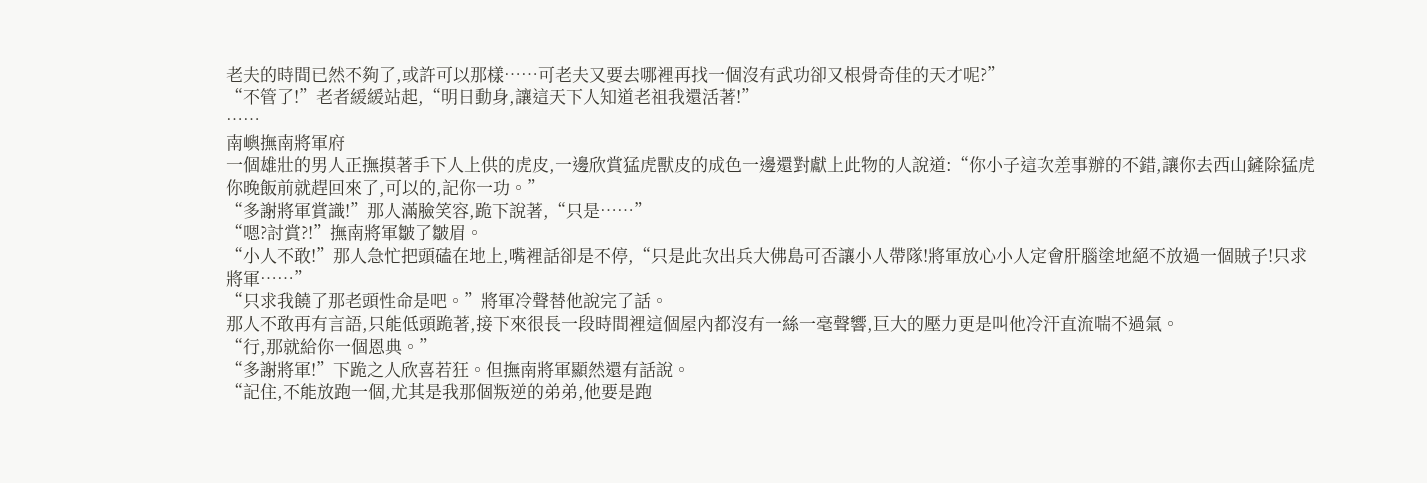老夫的時間已然不夠了,或許可以那樣……可老夫又要去哪裡再找一個沒有武功卻又根骨奇佳的天才呢?”
“不管了!”老者緩緩站起,“明日動身,讓這天下人知道老祖我還活著!”
……
南嶼撫南將軍府
一個雄壯的男人正撫摸著手下人上供的虎皮,一邊欣賞猛虎獸皮的成色一邊還對獻上此物的人說道:“你小子這次差事辦的不錯,讓你去西山鏟除猛虎你晚飯前就趕回來了,可以的,記你一功。”
“多謝將軍賞識!”那人滿臉笑容,跪下說著,“只是……”
“嗯?討賞?!”撫南將軍皺了皺眉。
“小人不敢!”那人急忙把頭磕在地上,嘴裡話卻是不停,“只是此次出兵大佛島可否讓小人帶隊!將軍放心小人定會肝腦塗地絕不放過一個賊子!只求將軍……”
“只求我饒了那老頭性命是吧。”將軍冷聲替他說完了話。
那人不敢再有言語,只能低頭跪著,接下來很長一段時間裡這個屋內都沒有一絲一毫聲響,巨大的壓力更是叫他冷汗直流喘不過氣。
“行,那就給你一個恩典。”
“多謝將軍!”下跪之人欣喜若狂。但撫南將軍顯然還有話說。
“記住,不能放跑一個,尤其是我那個叛逆的弟弟,他要是跑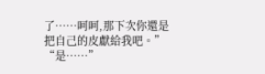了……呵呵,那下次你還是把自己的皮獻給我吧。”
“是……”